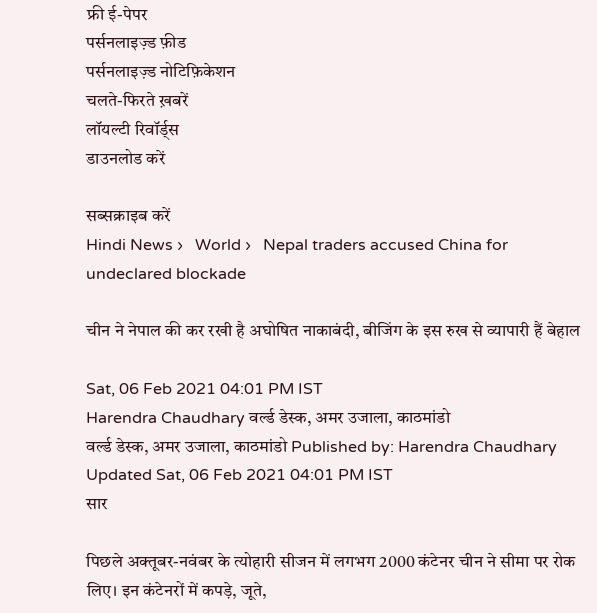फ्री ई-पेपर
पर्सनलाइज़्ड फ़ीड
पर्सनलाइज़्ड नोटिफ़िकेशन
चलते-फिरते ख़बरें
लॉयल्टी रिवॉर्ड्स
डाउनलोड करें

सब्सक्राइब करें
Hindi News ›   World ›   Nepal traders accused China for undeclared blockade

चीन ने नेपाल की कर रखी है अघोषित नाकाबंदी, बीजिंग के इस रुख से व्यापारी हैं बेहाल

Sat, 06 Feb 2021 04:01 PM IST
Harendra Chaudhary वर्ल्ड डेस्क, अमर उजाला, काठमांडो
वर्ल्ड डेस्क, अमर उजाला, काठमांडो Published by: Harendra Chaudhary Updated Sat, 06 Feb 2021 04:01 PM IST
सार

पिछले अक्तूबर-नवंबर के त्योहारी सीजन में लगभग 2000 कंटेनर चीन ने सीमा पर रोक लिए। इन कंटेनरों में कपड़े, जूते,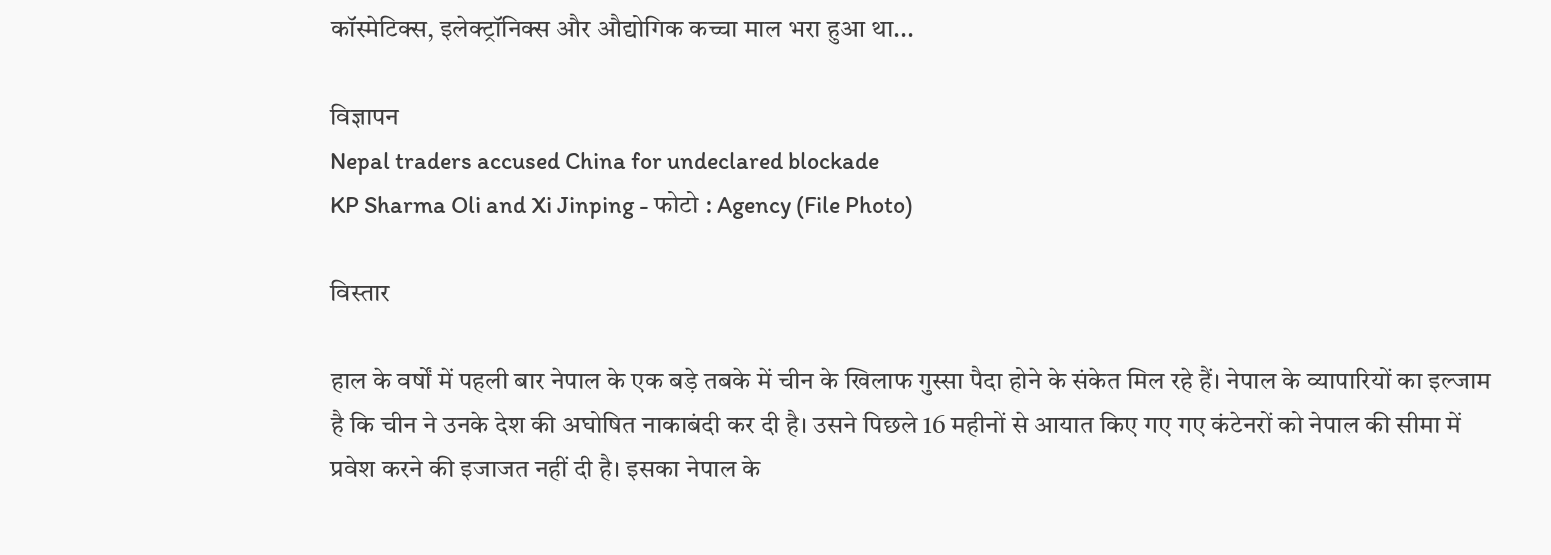कॉस्मेटिक्स, इलेक्ट्रॉनिक्स और औद्योगिक कच्चा माल भरा हुआ था...

विज्ञापन
Nepal traders accused China for undeclared blockade
KP Sharma Oli and Xi Jinping - फोटो : Agency (File Photo)

विस्तार

हाल के वर्षों में पहली बार नेपाल के एक बड़े तबके में चीन के खिलाफ गुस्सा पैदा होने के संकेत मिल रहे हैं। नेपाल के व्यापारियों का इल्जाम है कि चीन ने उनके देश की अघोषित नाकाबंदी कर दी है। उसने पिछले 16 महीनों से आयात किए गए गए कंटेनरों को नेपाल की सीमा में प्रवेश करने की इजाजत नहीं दी है। इसका नेपाल के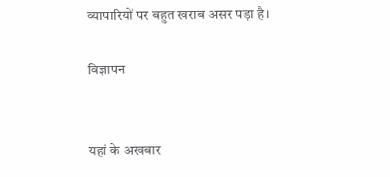व्यापारियों पर बहुत खराब असर पड़ा है।

विज्ञापन


यहां के अखबार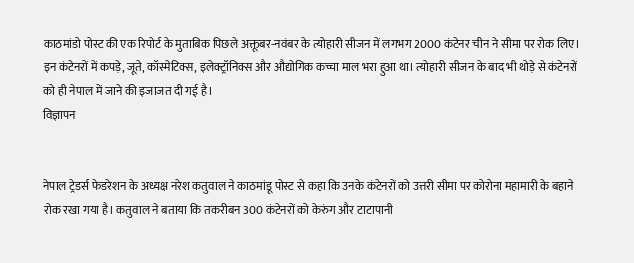काठमांडो पोस्ट की एक रिपोर्ट के मुताबिक पिछले अक्तूबर-नवंबर के त्योहारी सीजन में लगभग 2000 कंटेनर चीन ने सीमा पर रोक लिए। इन कंटेनरों में कपड़े, जूते, कॉस्मेटिक्स, इलेक्ट्रॉनिक्स और औद्योगिक कच्चा माल भरा हुआ था। त्योहारी सीजन के बाद भी थोड़े से कंटेनरों को ही नेपाल में जाने की इजाजत दी गई है।
विज्ञापन


नेपाल ट्रेडर्स फेडरेशन के अध्यक्ष नरेश कतुवाल ने काठमांडू पोस्ट से कहा कि उनके कंटेनरों को उत्तरी सीमा पर कोरोना महामारी के बहाने रोक रखा गया है। कतुवाल ने बताया कि तकरीबन 300 कंटेनरों को केरुंग और टाटापानी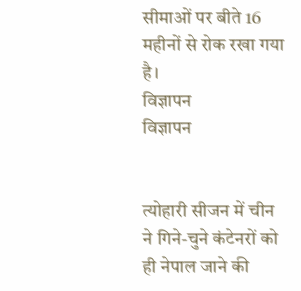सीमाओं पर बीते 16 महीनों से रोक रखा गया है।
विज्ञापन
विज्ञापन


त्योहारी सीजन में चीन ने गिने-चुने कंटेनरों को ही नेपाल जाने की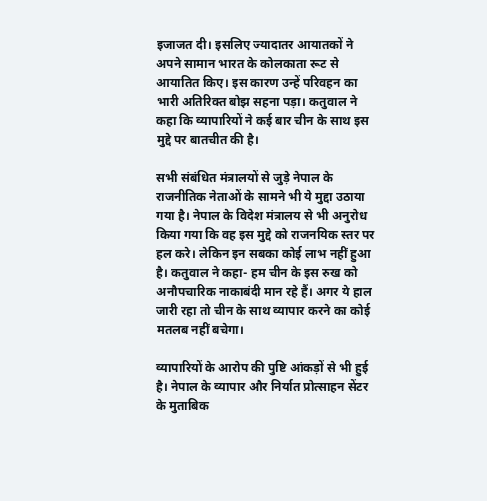इजाजत दी। इसलिए ज्यादातर आयातकों ने अपने सामान भारत के कोलकाता रूट से आयातित किए। इस कारण उन्हें परिवहन का भारी अतिरिक्त बोझ सहना पड़ा। कतुवाल ने कहा कि व्यापारियों ने कई बार चीन के साथ इस मुद्दे पर बातचीत की है।

सभी संबंधित मंत्रालयों से जुड़े नेपाल के राजनीतिक नेताओं के सामने भी ये मुद्दा उठाया गया है। नेपाल के विदेश मंत्रालय से भी अनुरोध किया गया कि वह इस मुद्दे को राजनयिक स्तर पर हल करे। लेकिन इन सबका कोई लाभ नहीं हुआ है। कतुवाल ने कहा- हम चीन के इस रुख को अनौपचारिक नाकाबंदी मान रहे हैं। अगर ये हाल जारी रहा तो चीन के साथ व्यापार करने का कोई मतलब नहीं बचेगा।

व्यापारियों के आरोप की पुष्टि आंकड़ों से भी हुई है। नेपाल के व्यापार और निर्यात प्रोत्साहन सेंटर के मुताबिक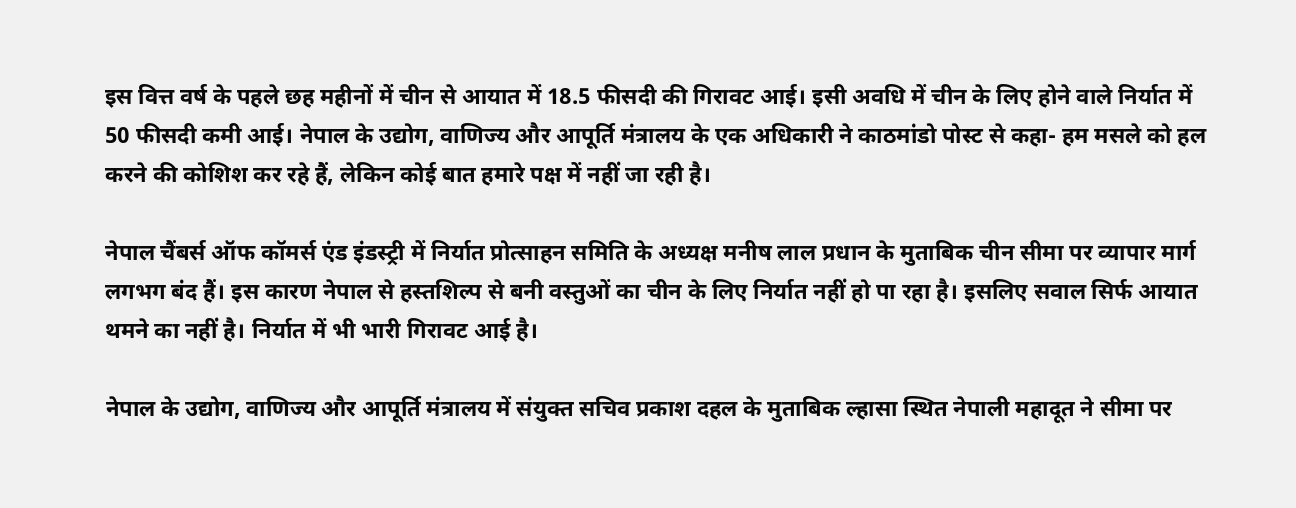इस वित्त वर्ष के पहले छह महीनों में चीन से आयात में 18.5 फीसदी की गिरावट आई। इसी अवधि में चीन के लिए होने वाले निर्यात में 50 फीसदी कमी आई। नेपाल के उद्योग, वाणिज्य और आपूर्ति मंत्रालय के एक अधिकारी ने काठमांडो पोस्ट से कहा- हम मसले को हल करने की कोशिश कर रहे हैं, लेकिन कोई बात हमारे पक्ष में नहीं जा रही है।

नेपाल चैंबर्स ऑफ कॉमर्स एंड इंडस्ट्री में निर्यात प्रोत्साहन समिति के अध्यक्ष मनीष लाल प्रधान के मुताबिक चीन सीमा पर व्यापार मार्ग लगभग बंद हैं। इस कारण नेपाल से हस्तशिल्प से बनी वस्तुओं का चीन के लिए निर्यात नहीं हो पा रहा है। इसलिए सवाल सिर्फ आयात थमने का नहीं है। निर्यात में भी भारी गिरावट आई है।

नेपाल के उद्योग, वाणिज्य और आपूर्ति मंत्रालय में संयुक्त सचिव प्रकाश दहल के मुताबिक ल्हासा स्थित नेपाली महादूत ने सीमा पर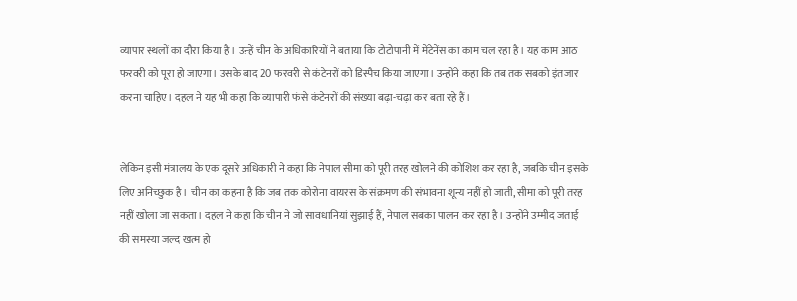व्यापार स्थलों का दौरा किया है। उऩ्हें चीन के अधिकारियों ने बताया कि टोटोपानी में मेंटेनेंस का काम चल रहा है। यह काम आठ फरवरी को पूरा हो जाएगा। उसके बाद 20 फरवरी से कंटेनरों को डिस्पैच किया जाएगा। उन्होंने कहा कि तब तक सबको इंतजार करना चाहिए। दहल ने यह भी कहा कि व्यापारी फंसे कंटेनरों की संख्या बढ़ा-चढ़ा कर बता रहे हैं।


लेकिन इसी मंत्रालय के एक दूसरे अधिकारी ने कहा कि नेपाल सीमा को पूरी तरह खोलने की कोशिश कर रहा है, जबकि चीन इसके लिए अनिच्छुक है। चीन का कहना है कि जब तक कोरोना वायरस के संक्रमण की संभावना शून्य नहीं हो जाती, सीमा को पूरी तरह नहीं खोला जा सकता। दहल ने कहा कि चीन ने जो सावधानियां सुझाई हैं, नेपाल सबका पालन कर रहा है। उन्होंने उम्मीद जताई की समस्या जल्द खत्म हो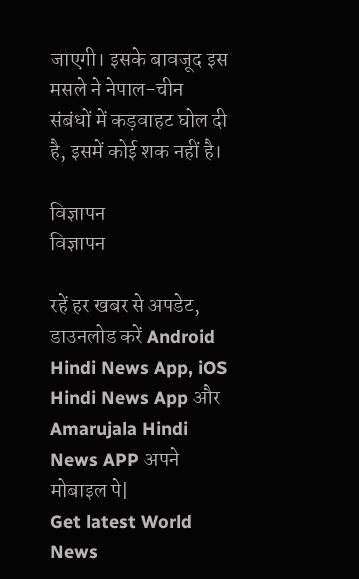जाएगी। इसके बावजूद इस मसले ने नेपाल-चीन संबंधों में कड़वाहट घोल दी है, इसमें कोई शक नहीं है।

विज्ञापन
विज्ञापन

रहें हर खबर से अपडेट, डाउनलोड करें Android Hindi News App, iOS Hindi News App और Amarujala Hindi News APP अपने मोबाइल पे|
Get latest World News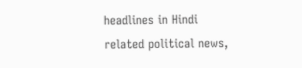headlines in Hindi related political news,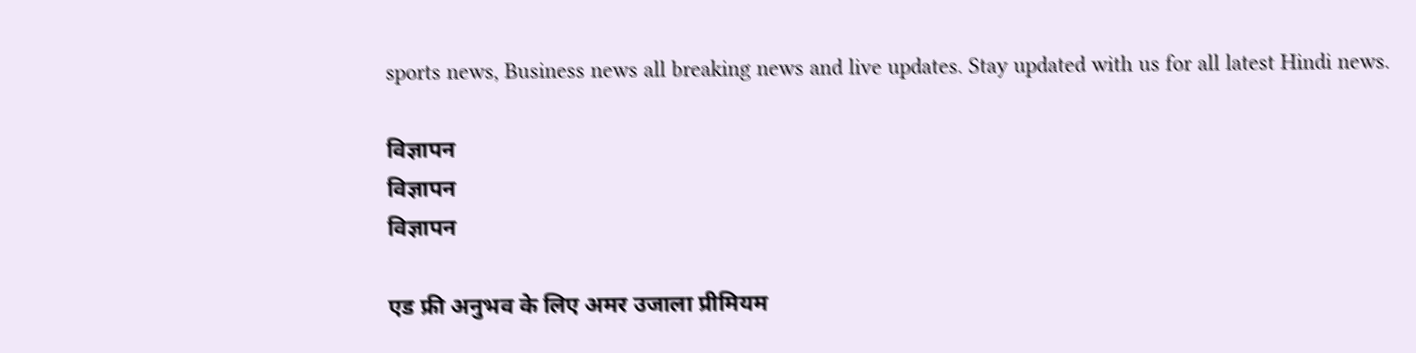sports news, Business news all breaking news and live updates. Stay updated with us for all latest Hindi news.

विज्ञापन
विज्ञापन
विज्ञापन

एड फ्री अनुभव के लिए अमर उजाला प्रीमियम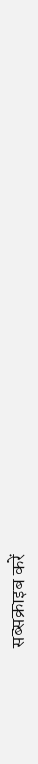सब्सक्राइब करें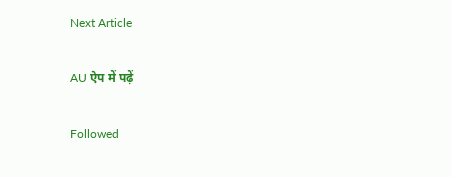Next Article

AU ऐप में पढ़ें

Followed